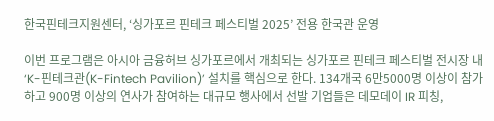한국핀테크지원센터, ‘싱가포르 핀테크 페스티벌 2025’ 전용 한국관 운영

이번 프로그램은 아시아 금융허브 싱가포르에서 개최되는 싱가포르 핀테크 페스티벌 전시장 내 ‘K-핀테크관(K-Fintech Pavilion)’ 설치를 핵심으로 한다. 134개국 6만5000명 이상이 참가하고 900명 이상의 연사가 참여하는 대규모 행사에서 선발 기업들은 데모데이 IR 피칭,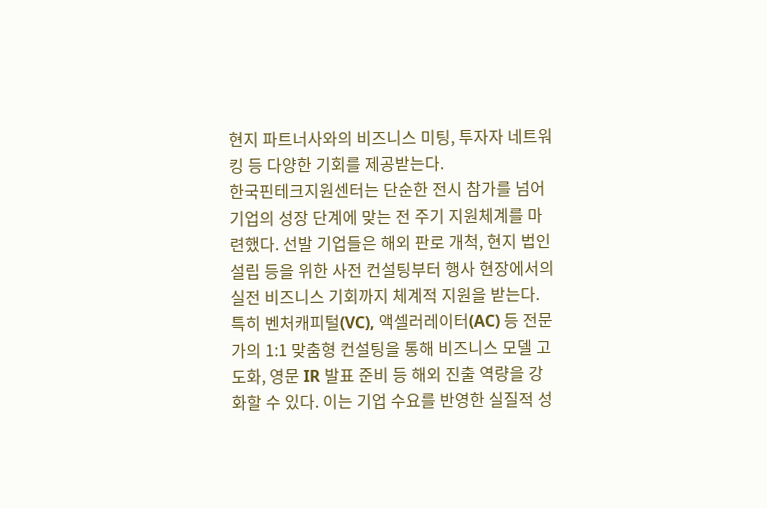현지 파트너사와의 비즈니스 미팅, 투자자 네트워킹 등 다양한 기회를 제공받는다.
한국핀테크지원센터는 단순한 전시 참가를 넘어 기업의 성장 단계에 맞는 전 주기 지원체계를 마련했다. 선발 기업들은 해외 판로 개척, 현지 법인설립 등을 위한 사전 컨설팅부터 행사 현장에서의 실전 비즈니스 기회까지 체계적 지원을 받는다.
특히 벤처캐피털(VC), 액셀러레이터(AC) 등 전문가의 1:1 맞춤형 컨설팅을 통해 비즈니스 모델 고도화, 영문 IR 발표 준비 등 해외 진출 역량을 강화할 수 있다. 이는 기업 수요를 반영한 실질적 성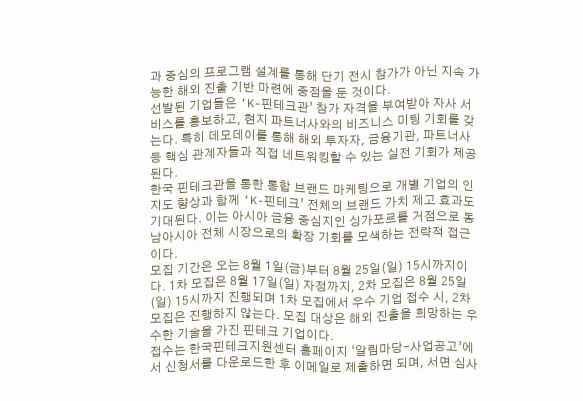과 중심의 프로그램 설계를 통해 단기 전시 참가가 아닌 지속 가능한 해외 진출 기반 마련에 중점을 둔 것이다.
선발된 기업들은 ‘K-핀테크관’ 참가 자격을 부여받아 자사 서비스를 홍보하고, 현지 파트너사와의 비즈니스 미팅 기회를 갖는다. 특히 데모데이를 통해 해외 투자자, 금융기관, 파트너사 등 핵심 관계자들과 직접 네트워킹할 수 있는 실전 기회가 제공된다.
한국 핀테크관을 통한 통합 브랜드 마케팅으로 개별 기업의 인지도 향상과 함께 ‘K-핀테크’ 전체의 브랜드 가치 제고 효과도 기대된다. 이는 아시아 금융 중심지인 싱가포르를 거점으로 동남아시아 전체 시장으로의 확장 기회를 모색하는 전략적 접근이다.
모집 기간은 오는 8월 1일(금)부터 8월 25일(일) 15시까지이다. 1차 모집은 8월 17일(일) 자정까지, 2차 모집은 8월 25일(일) 15시까지 진행되며 1차 모집에서 우수 기업 접수 시, 2차 모집은 진행하지 않는다. 모집 대상은 해외 진출을 희망하는 우수한 기술을 가진 핀테크 기업이다.
접수는 한국핀테크지원센터 홈페이지 ‘알림마당-사업공고’에서 신청서를 다운로드한 후 이메일로 제출하면 되며, 서면 심사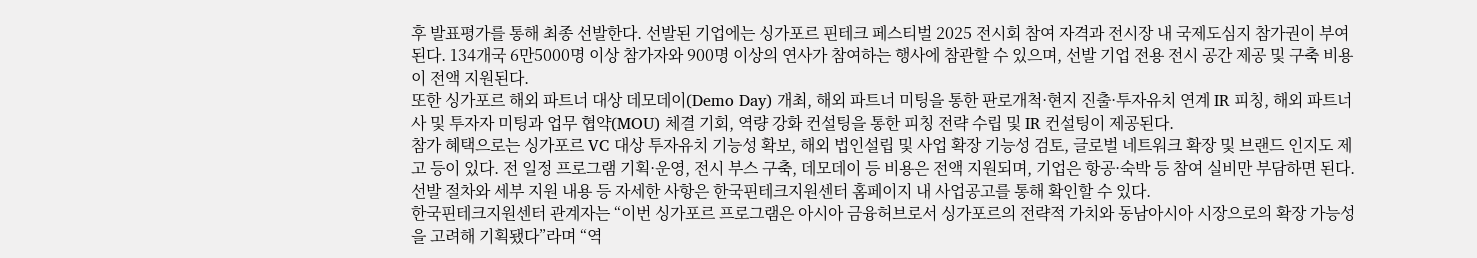후 발표평가를 통해 최종 선발한다. 선발된 기업에는 싱가포르 핀테크 페스티벌 2025 전시회 참여 자격과 전시장 내 국제도심지 참가권이 부여된다. 134개국 6만5000명 이상 참가자와 900명 이상의 연사가 참여하는 행사에 참관할 수 있으며, 선발 기업 전용 전시 공간 제공 및 구축 비용이 전액 지원된다.
또한 싱가포르 해외 파트너 대상 데모데이(Demo Day) 개최, 해외 파트너 미팅을 통한 판로개척·현지 진출·투자유치 연계 IR 피칭, 해외 파트너사 및 투자자 미팅과 업무 협약(MOU) 체결 기회, 역량 강화 컨설팅을 통한 피칭 전략 수립 및 IR 컨설팅이 제공된다.
참가 혜택으로는 싱가포르 VC 대상 투자유치 기능성 확보, 해외 법인설립 및 사업 확장 기능성 검토, 글로벌 네트워크 확장 및 브랜드 인지도 제고 등이 있다. 전 일정 프로그램 기획·운영, 전시 부스 구축, 데모데이 등 비용은 전액 지원되며, 기업은 항공·숙박 등 참여 실비만 부담하면 된다.
선발 절차와 세부 지원 내용 등 자세한 사항은 한국핀테크지원센터 홈페이지 내 사업공고를 통해 확인할 수 있다.
한국핀테크지원센터 관계자는 “이번 싱가포르 프로그램은 아시아 금융허브로서 싱가포르의 전략적 가치와 동남아시아 시장으로의 확장 가능성을 고려해 기획됐다”라며 “역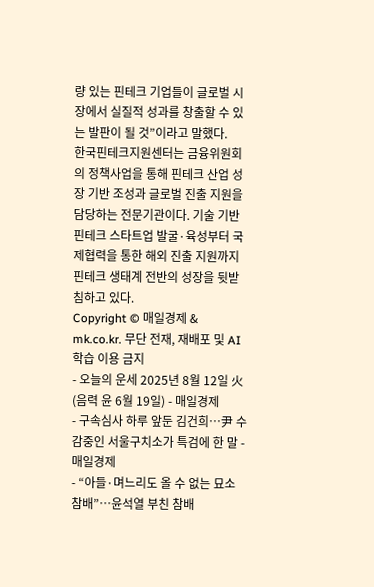량 있는 핀테크 기업들이 글로벌 시장에서 실질적 성과를 창출할 수 있는 발판이 될 것”이라고 말했다.
한국핀테크지원센터는 금융위원회의 정책사업을 통해 핀테크 산업 성장 기반 조성과 글로벌 진출 지원을 담당하는 전문기관이다. 기술 기반 핀테크 스타트업 발굴·육성부터 국제협력을 통한 해외 진출 지원까지 핀테크 생태계 전반의 성장을 뒷받침하고 있다.
Copyright © 매일경제 & mk.co.kr. 무단 전재, 재배포 및 AI학습 이용 금지
- 오늘의 운세 2025년 8월 12일 火(음력 윤 6월 19일) - 매일경제
- 구속심사 하루 앞둔 김건희…尹 수감중인 서울구치소가 특검에 한 말 - 매일경제
- “아들·며느리도 올 수 없는 묘소 참배”…윤석열 부친 참배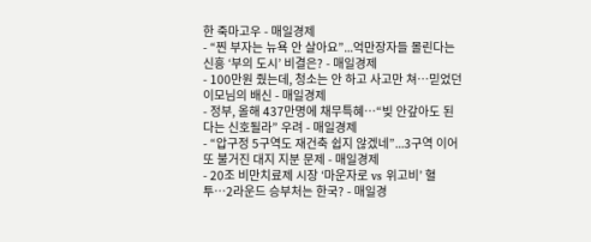한 죽마고우 - 매일경제
- “찐 부자는 뉴욕 안 살아요”...억만장자들 몰린다는 신흥 ‘부의 도시’ 비결은? - 매일경제
- 100만원 줬는데, 청소는 안 하고 사고만 쳐…믿었던 이모님의 배신 - 매일경제
- 정부, 올해 437만명에 채무특혜…“빚 안갚아도 된다는 신호될라” 우려 - 매일경제
- “압구정 5구역도 재건축 쉽지 않겠네”...3구역 이어 또 불거진 대지 지분 문제 - 매일경제
- 20조 비만치료제 시장 ‘마운자로 vs 위고비’ 혈투…2라운드 승부처는 한국? - 매일경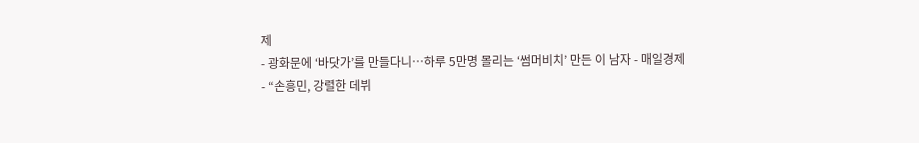제
- 광화문에 ‘바닷가’를 만들다니…하루 5만명 몰리는 ‘썸머비치’ 만든 이 남자 - 매일경제
- “손흥민, 강렬한 데뷔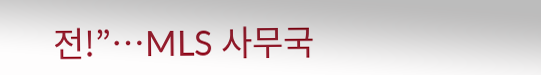전!”…MLS 사무국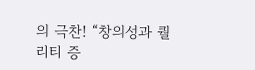의 극찬! “창의성과 퀄리티 증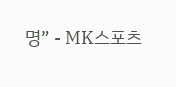명” - MK스포츠